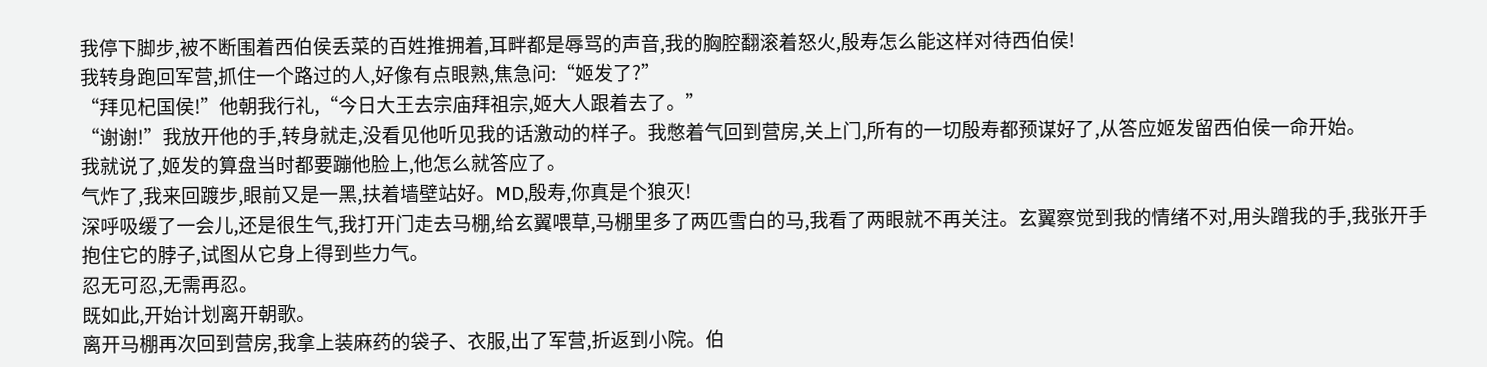我停下脚步,被不断围着西伯侯丢菜的百姓推拥着,耳畔都是辱骂的声音,我的胸腔翻滚着怒火,殷寿怎么能这样对待西伯侯!
我转身跑回军营,抓住一个路过的人,好像有点眼熟,焦急问:“姬发了?”
“拜见杞国侯!”他朝我行礼,“今日大王去宗庙拜祖宗,姬大人跟着去了。”
“谢谢!”我放开他的手,转身就走,没看见他听见我的话激动的样子。我憋着气回到营房,关上门,所有的一切殷寿都预谋好了,从答应姬发留西伯侯一命开始。
我就说了,姬发的算盘当时都要蹦他脸上,他怎么就答应了。
气炸了,我来回踱步,眼前又是一黑,扶着墙壁站好。MD,殷寿,你真是个狼灭!
深呼吸缓了一会儿,还是很生气,我打开门走去马棚,给玄翼喂草,马棚里多了两匹雪白的马,我看了两眼就不再关注。玄翼察觉到我的情绪不对,用头蹭我的手,我张开手抱住它的脖子,试图从它身上得到些力气。
忍无可忍,无需再忍。
既如此,开始计划离开朝歌。
离开马棚再次回到营房,我拿上装麻药的袋子、衣服,出了军营,折返到小院。伯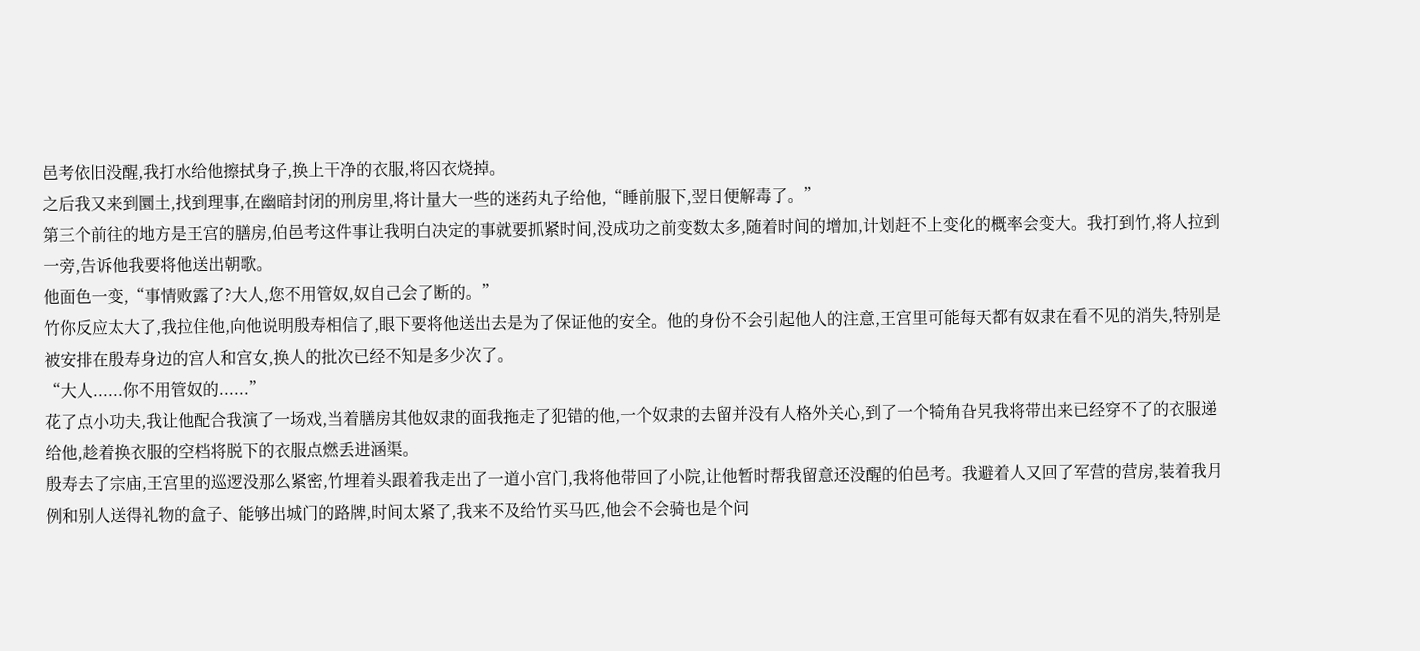邑考依旧没醒,我打水给他擦拭身子,换上干净的衣服,将囚衣烧掉。
之后我又来到圜土,找到理事,在幽暗封闭的刑房里,将计量大一些的迷药丸子给他,“睡前服下,翌日便解毒了。”
第三个前往的地方是王宫的膳房,伯邑考这件事让我明白决定的事就要抓紧时间,没成功之前变数太多,随着时间的增加,计划赶不上变化的概率会变大。我打到竹,将人拉到一旁,告诉他我要将他送出朝歌。
他面色一变,“事情败露了?大人,您不用管奴,奴自己会了断的。”
竹你反应太大了,我拉住他,向他说明殷寿相信了,眼下要将他送出去是为了保证他的安全。他的身份不会引起他人的注意,王宫里可能每天都有奴隶在看不见的消失,特别是被安排在殷寿身边的宫人和宫女,换人的批次已经不知是多少次了。
“大人......你不用管奴的......”
花了点小功夫,我让他配合我演了一场戏,当着膳房其他奴隶的面我拖走了犯错的他,一个奴隶的去留并没有人格外关心,到了一个犄角旮旯我将带出来已经穿不了的衣服递给他,趁着换衣服的空档将脱下的衣服点燃丢进涵渠。
殷寿去了宗庙,王宫里的巡逻没那么紧密,竹埋着头跟着我走出了一道小宫门,我将他带回了小院,让他暂时帮我留意还没醒的伯邑考。我避着人又回了军营的营房,装着我月例和别人送得礼物的盒子、能够出城门的路牌,时间太紧了,我来不及给竹买马匹,他会不会骑也是个问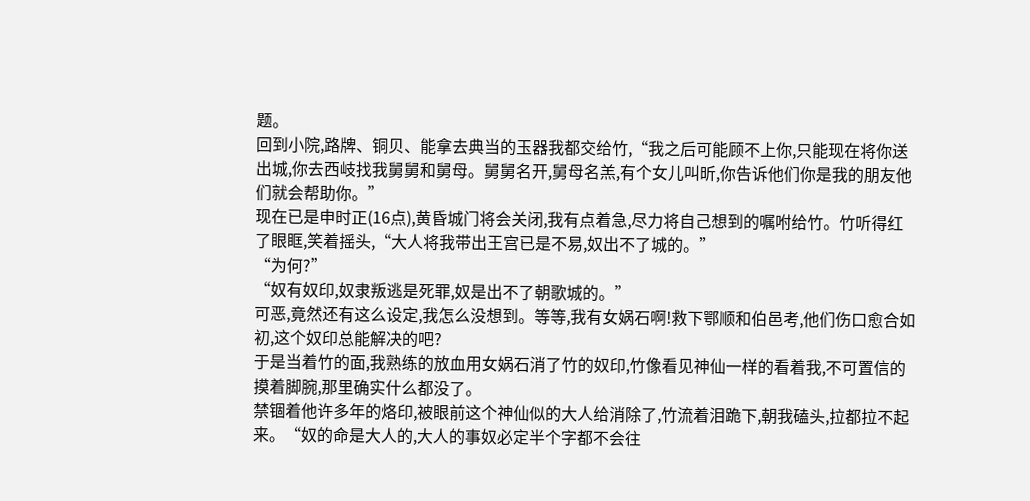题。
回到小院,路牌、铜贝、能拿去典当的玉器我都交给竹,“我之后可能顾不上你,只能现在将你送出城,你去西岐找我舅舅和舅母。舅舅名开,舅母名羔,有个女儿叫昕,你告诉他们你是我的朋友他们就会帮助你。”
现在已是申时正(16点),黄昏城门将会关闭,我有点着急,尽力将自己想到的嘱咐给竹。竹听得红了眼眶,笑着摇头,“大人将我带出王宫已是不易,奴出不了城的。”
“为何?”
“奴有奴印,奴隶叛逃是死罪,奴是出不了朝歌城的。”
可恶,竟然还有这么设定,我怎么没想到。等等,我有女娲石啊!救下鄂顺和伯邑考,他们伤口愈合如初,这个奴印总能解决的吧?
于是当着竹的面,我熟练的放血用女娲石消了竹的奴印,竹像看见神仙一样的看着我,不可置信的摸着脚腕,那里确实什么都没了。
禁锢着他许多年的烙印,被眼前这个神仙似的大人给消除了,竹流着泪跪下,朝我磕头,拉都拉不起来。“奴的命是大人的,大人的事奴必定半个字都不会往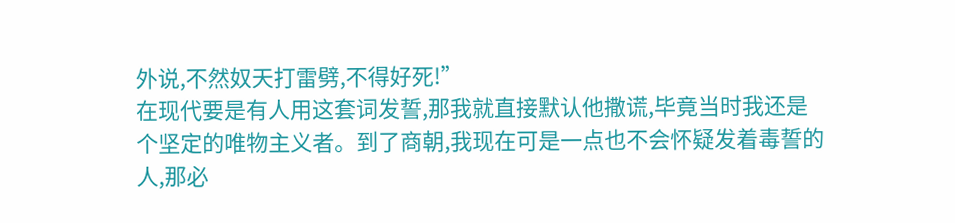外说,不然奴天打雷劈,不得好死!”
在现代要是有人用这套词发誓,那我就直接默认他撒谎,毕竟当时我还是个坚定的唯物主义者。到了商朝,我现在可是一点也不会怀疑发着毒誓的人,那必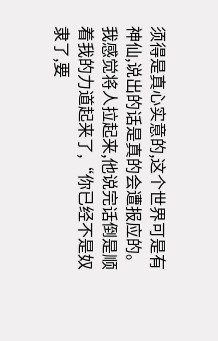须得是真心实意的,这个世界可是有神仙,说出的话是真的会遭报应的。
我感觉将人拉起来,他说完话倒是顺着我的力道起来了,“你已经不是奴隶了,要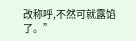改称呼,不然可就露馅了。”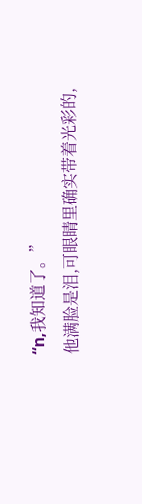“n,我知道了。”
他满脸是泪,可眼睛里确实带着光彩的,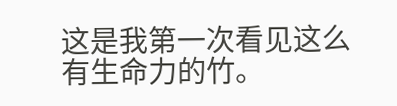这是我第一次看见这么有生命力的竹。